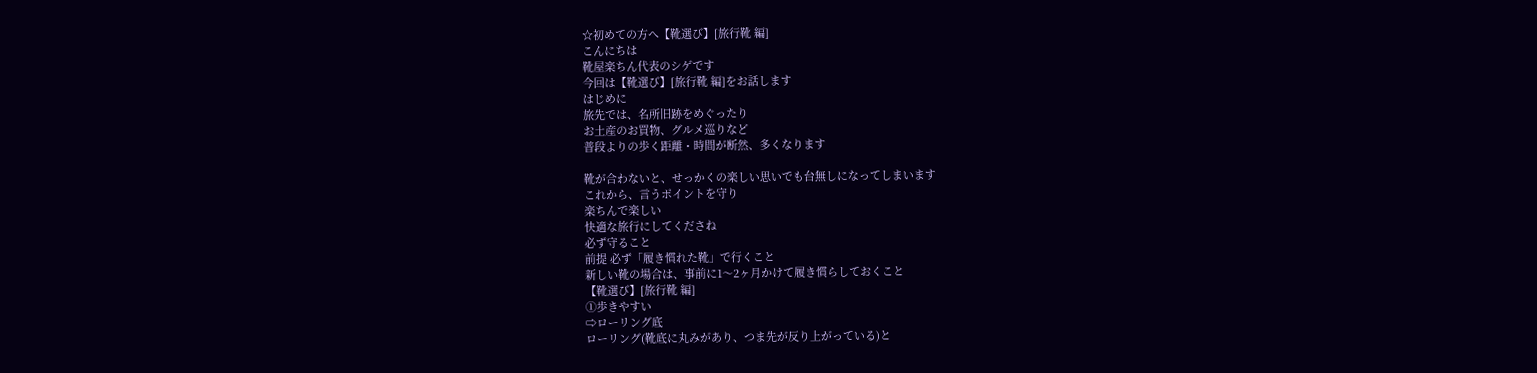☆初めての方へ【靴選び】[旅行靴 編]
こんにちは
靴屋楽ちん代表のシゲです
今回は【靴選び】[旅行靴 編]をお話します
はじめに
旅先では、名所旧跡をめぐったり
お土産のお買物、グルメ巡りなど
普段よりの歩く距離・時間が断然、多くなります

靴が合わないと、せっかくの楽しい思いでも台無しになってしまいます
これから、言うポイントを守り
楽ちんで楽しい
快適な旅行にしてくださね
必ず守ること
前提 必ず「履き慣れた靴」で行くこと
新しい靴の場合は、事前に1〜2ヶ月かけて履き慣らしておくこと
【靴選び】[旅行靴 編]
①歩きやすい
⇨ローリング底
ローリング(靴底に丸みがあり、つま先が反り上がっている)と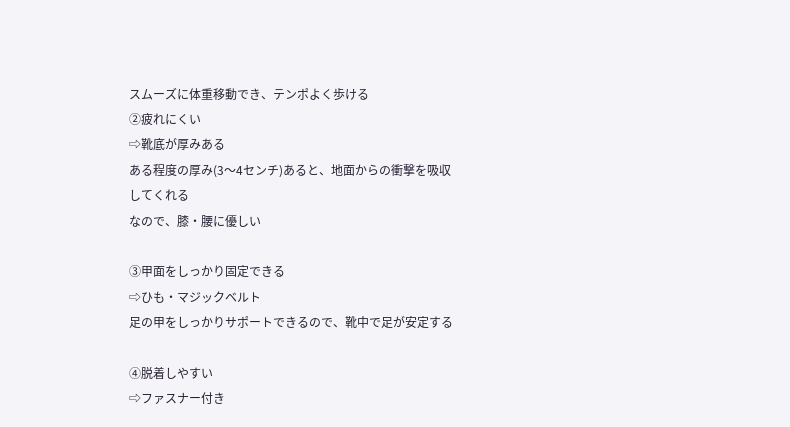スムーズに体重移動でき、テンポよく歩ける
②疲れにくい
⇨靴底が厚みある
ある程度の厚み(3〜4センチ)あると、地面からの衝撃を吸収してくれる
なので、膝・腰に優しい

③甲面をしっかり固定できる
⇨ひも・マジックベルト
足の甲をしっかりサポートできるので、靴中で足が安定する

④脱着しやすい
⇨ファスナー付き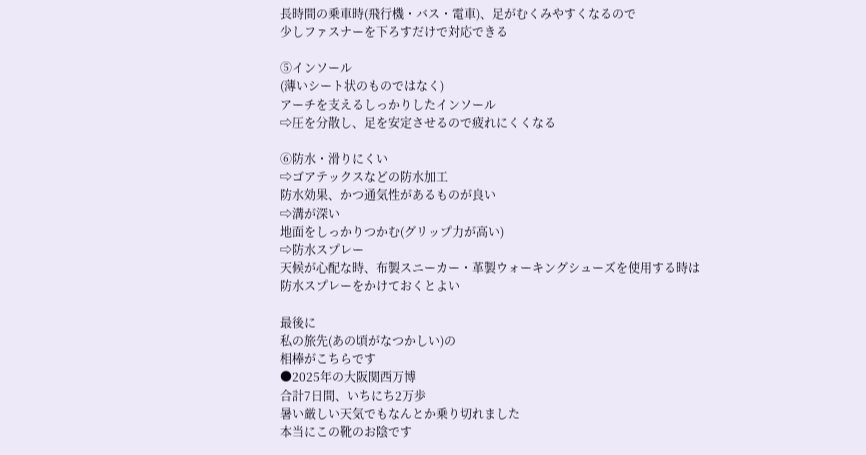長時間の乗車時(飛行機・バス・電車)、足がむくみやすくなるので
少しファスナーを下ろすだけで対応できる

⑤インソール
(薄いシート状のものではなく)
アーチを支えるしっかりしたインソール
⇨圧を分散し、足を安定させるので疲れにくくなる

⑥防水・滑りにくい
⇨ゴアテックスなどの防水加工
防水効果、かつ通気性があるものが良い
⇨溝が深い
地面をしっかりつかむ(グリップ力が高い)
⇨防水スプレー
天候が心配な時、布製スニーカー・革製ウォーキングシューズを使用する時は
防水スプレーをかけておくとよい

最後に
私の旅先(あの頃がなつかしい)の
相棒がこちらです
●2025年の大阪関西万博
合計7日間、いちにち2万歩
暑い厳しい天気でもなんとか乗り切れました
本当にこの靴のお陰です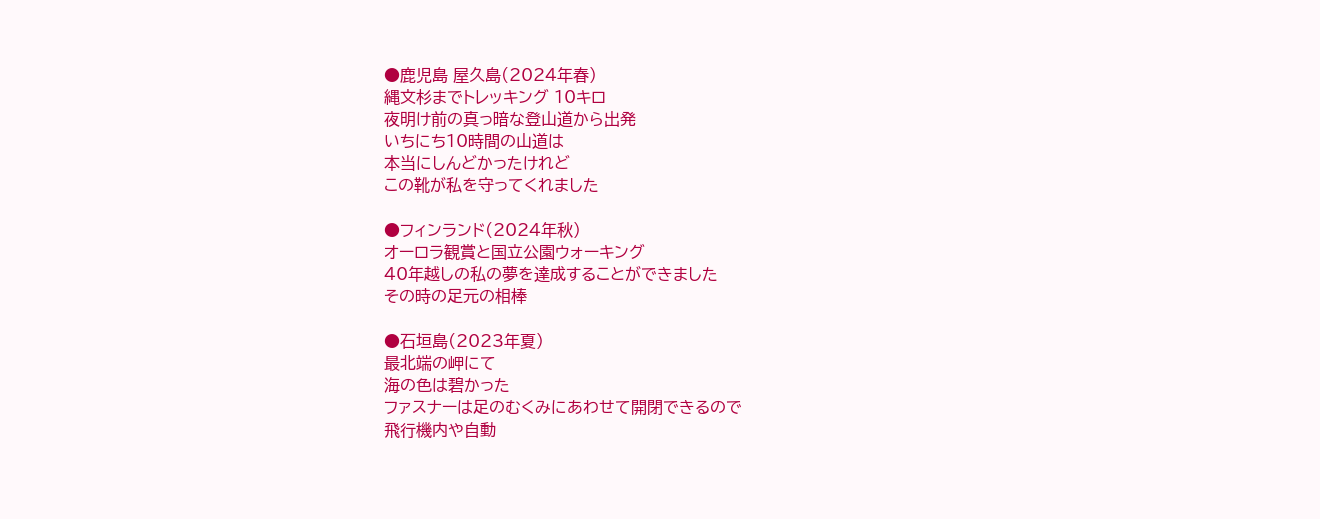●鹿児島 屋久島(2024年春)
縄文杉までトレッキング 10キロ
夜明け前の真っ暗な登山道から出発
いちにち10時間の山道は
本当にしんどかったけれど
この靴が私を守ってくれました

●フィンランド(2024年秋)
オーロラ観賞と国立公園ウォーキング
40年越しの私の夢を達成することができました
その時の足元の相棒

●石垣島(2023年夏)
最北端の岬にて
海の色は碧かった
ファスナーは足のむくみにあわせて開閉できるので
飛行機内や自動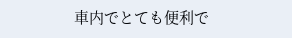車内でとても便利で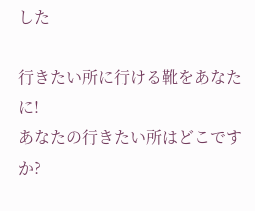した

行きたい所に行ける靴をあなたに!
あなたの行きたい所はどこですか?